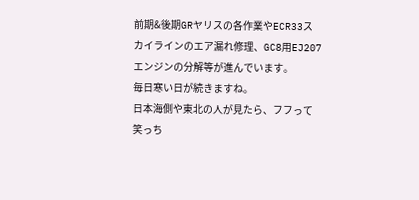前期&後期GRヤリスの各作業やECR33スカイラインのエア漏れ修理、GC8用EJ207エンジンの分解等が進んでいます。
毎日寒い日が続きますね。
日本海側や東北の人が見たら、フフって笑っち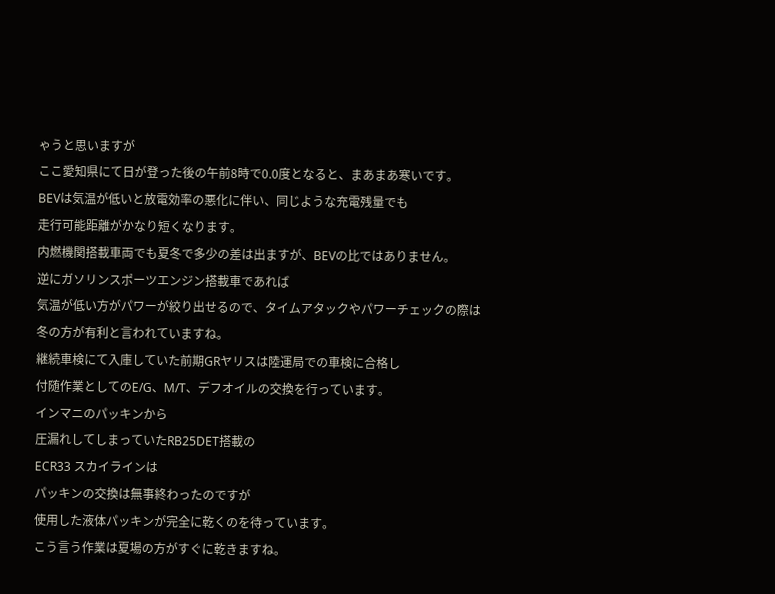ゃうと思いますが
ここ愛知県にて日が登った後の午前8時で0.0度となると、まあまあ寒いです。
BEVは気温が低いと放電効率の悪化に伴い、同じような充電残量でも
走行可能距離がかなり短くなります。
内燃機関搭載車両でも夏冬で多少の差は出ますが、BEVの比ではありません。
逆にガソリンスポーツエンジン搭載車であれば
気温が低い方がパワーが絞り出せるので、タイムアタックやパワーチェックの際は
冬の方が有利と言われていますね。
継続車検にて入庫していた前期GRヤリスは陸運局での車検に合格し
付随作業としてのE/G、M/T、デフオイルの交換を行っています。
インマニのパッキンから
圧漏れしてしまっていたRB25DET搭載の
ECR33 スカイラインは
パッキンの交換は無事終わったのですが
使用した液体パッキンが完全に乾くのを待っています。
こう言う作業は夏場の方がすぐに乾きますね。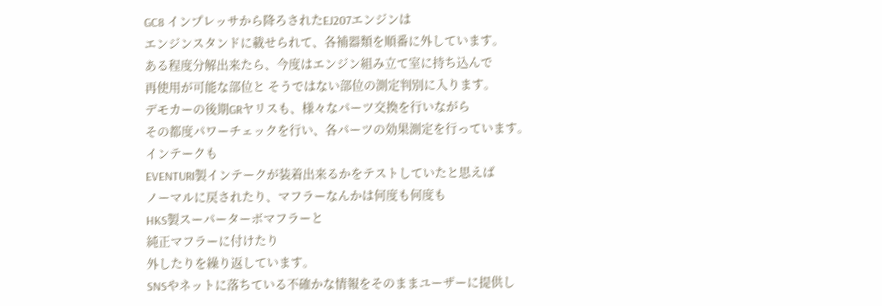GC8 インプレッサから降ろされたEJ207エンジンは
エンジンスタンドに載せられて、各補器類を順番に外しています。
ある程度分解出来たら、今度はエンジン組み立て室に持ち込んで
再使用が可能な部位と そうではない部位の測定判別に入ります。
デモカーの後期GRヤリスも、様々なパーツ交換を行いながら
その都度パワーチェックを行い、各パーツの効果測定を行っています。
インテークも
EVENTURI製インテークが装着出来るかをテストしていたと思えば
ノーマルに戻されたり、マフラーなんかは何度も何度も
HKS製スーパーターボマフラーと
純正マフラーに付けたり
外したりを繰り返しています。
SNSやネットに落ちている不確かな情報をそのままユーザーに提供し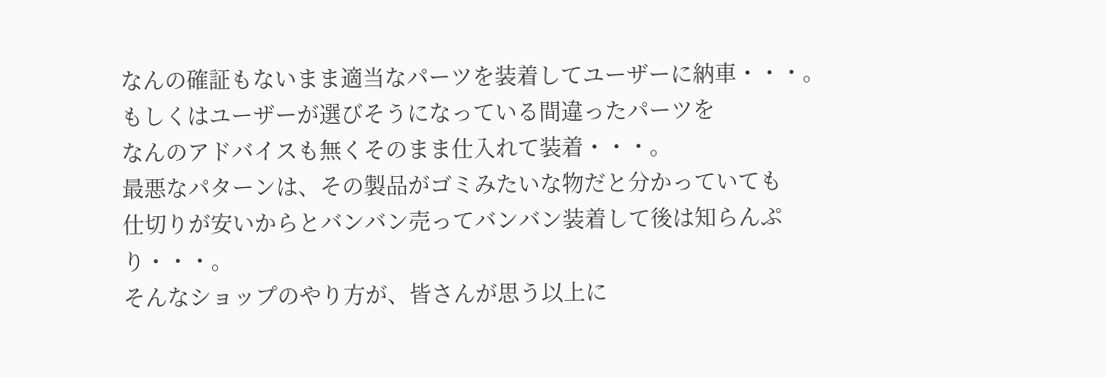なんの確証もないまま適当なパーツを装着してユーザーに納車・・・。
もしくはユーザーが選びそうになっている間違ったパーツを
なんのアドバイスも無くそのまま仕入れて装着・・・。
最悪なパターンは、その製品がゴミみたいな物だと分かっていても
仕切りが安いからとバンバン売ってバンバン装着して後は知らんぷり・・・。
そんなショップのやり方が、皆さんが思う以上に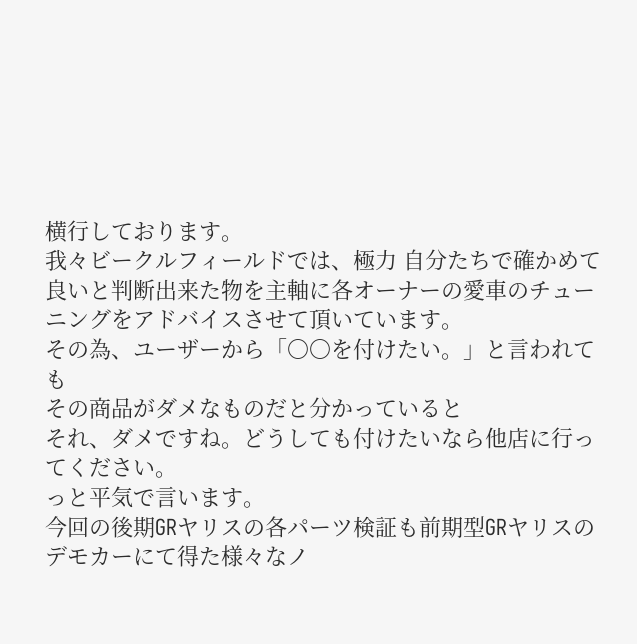横行しております。
我々ビークルフィールドでは、極力 自分たちで確かめて
良いと判断出来た物を主軸に各オーナーの愛車のチューニングをアドバイスさせて頂いています。
その為、ユーザーから「〇〇を付けたい。」と言われても
その商品がダメなものだと分かっていると
それ、ダメですね。どうしても付けたいなら他店に行ってください。
っと平気で言います。
今回の後期GRヤリスの各パーツ検証も前期型GRヤリスのデモカーにて得た様々なノ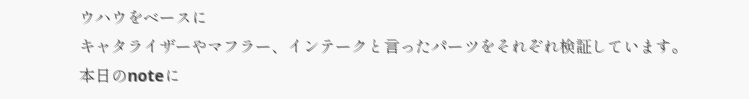ウハウをベースに
キャタライザーやマフラー、インテークと言ったパーツをそれぞれ検証しています。
本日のnoteに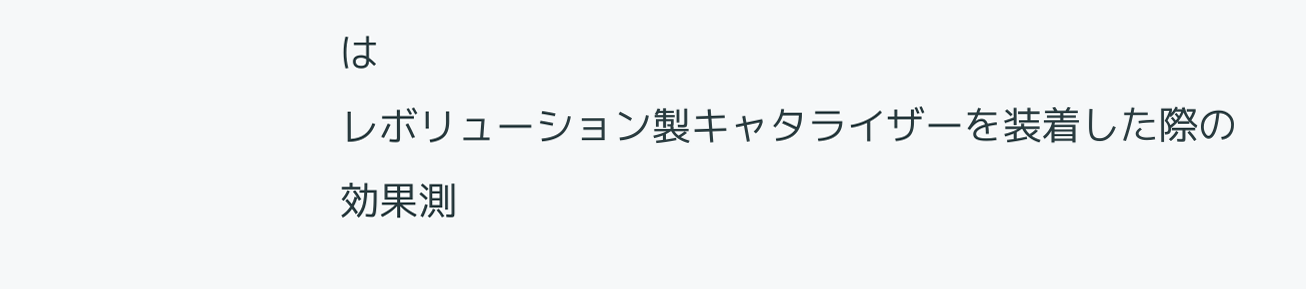は
レボリューション製キャタライザーを装着した際の効果測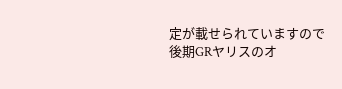定が載せられていますので
後期GRヤリスのオ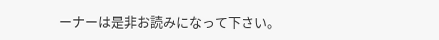ーナーは是非お読みになって下さい。